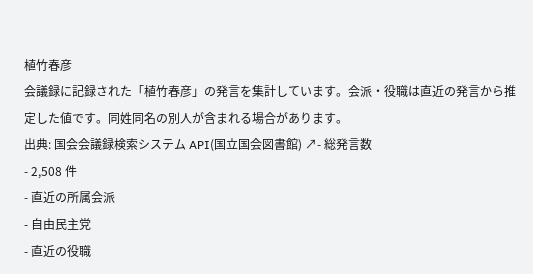植竹春彦
会議録に記録された「植竹春彦」の発言を集計しています。会派・役職は直近の発言から推定した値です。同姓同名の別人が含まれる場合があります。
出典: 国会会議録検索システム API(国立国会図書館) ↗- 総発言数
- 2,508 件
- 直近の所属会派
- 自由民主党
- 直近の役職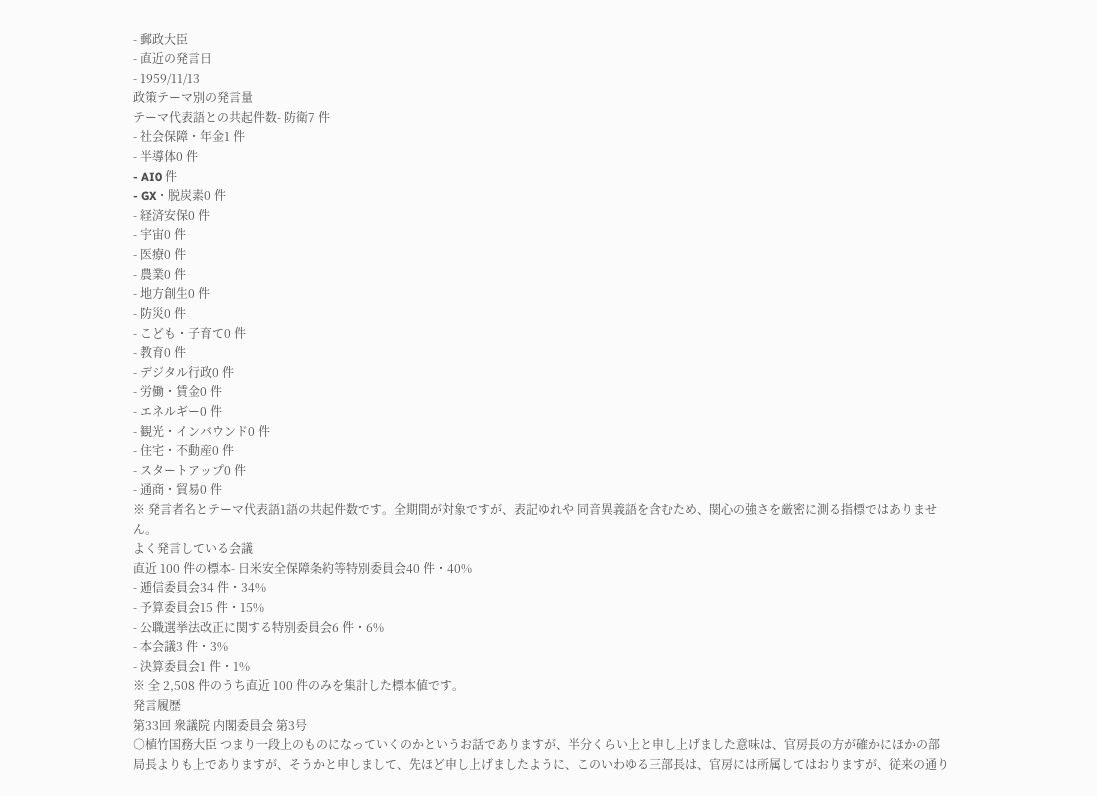- 郵政大臣
- 直近の発言日
- 1959/11/13
政策テーマ別の発言量
テーマ代表語との共起件数- 防衛7 件
- 社会保障・年金1 件
- 半導体0 件
- AI0 件
- GX・脱炭素0 件
- 経済安保0 件
- 宇宙0 件
- 医療0 件
- 農業0 件
- 地方創生0 件
- 防災0 件
- こども・子育て0 件
- 教育0 件
- デジタル行政0 件
- 労働・賃金0 件
- エネルギー0 件
- 観光・インバウンド0 件
- 住宅・不動産0 件
- スタートアップ0 件
- 通商・貿易0 件
※ 発言者名とテーマ代表語1語の共起件数です。全期間が対象ですが、表記ゆれや 同音異義語を含むため、関心の強さを厳密に測る指標ではありません。
よく発言している会議
直近 100 件の標本- 日米安全保障条約等特別委員会40 件・40%
- 逓信委員会34 件・34%
- 予算委員会15 件・15%
- 公職選挙法改正に関する特別委員会6 件・6%
- 本会議3 件・3%
- 決算委員会1 件・1%
※ 全 2,508 件のうち直近 100 件のみを集計した標本値です。
発言履歴
第33回 衆議院 内閣委員会 第3号
○植竹国務大臣 つまり一段上のものになっていくのかというお話でありますが、半分くらい上と申し上げました意味は、官房長の方が確かにほかの部局長よりも上でありますが、そうかと申しまして、先ほど申し上げましたように、このいわゆる三部長は、官房には所属してはおりますが、従来の通り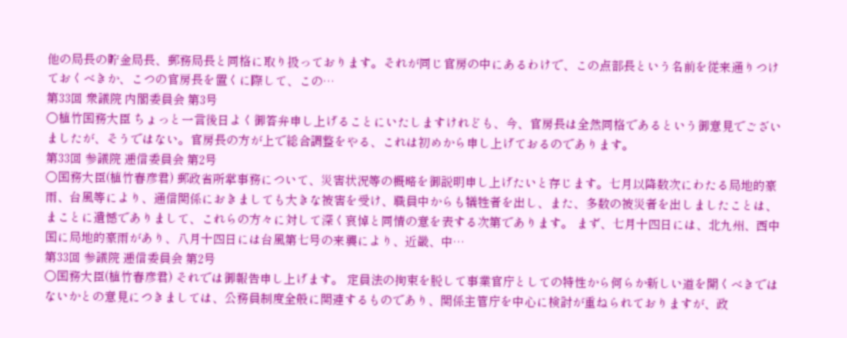他の局長の貯金局長、郵務局長と同格に取り扱っております。それが同じ官房の中にあるわけで、この点部長という名前を従来通りつけておくべきか、こつの官房長を置くに際して、この…
第33回 衆議院 内閣委員会 第3号
○植竹国務大臣 ちょっと一言後日よく御答弁申し上げることにいたしますけれども、今、官房長は全然同格であるという御意見でございましたが、そうではない。官房長の方が上で総合調整をやる、これは初めから申し上げておるのであります。
第33回 参議院 逓信委員会 第2号
○国務大臣(植竹春彦君) 郵政省所掌事務について、災害状況等の概略を御説明申し上げたいと存じます。七月以降数次にわたる局地的豪雨、台風等により、通信関係におきましても大きな被害を受け、職員中からも犠牲者を出し、また、多数の被災者を出しましたことは、まことに遺憾でありまして、これらの方々に対して深く哀悼と同情の意を表する次第であります。 まず、七月十四日には、北九州、西中国に局地的豪雨があり、八月十四日には台風第七号の来襲により、近畿、中…
第33回 参議院 逓信委員会 第2号
○国務大臣(植竹春彦君) それでは御報告申し上げます。 定員法の拘束を脱して事業官庁としての特性から何らか新しい道を開くべきではないかとの意見につきましては、公務員制度全般に関連するものであり、関係主管庁を中心に検討が重ねられておりますが、政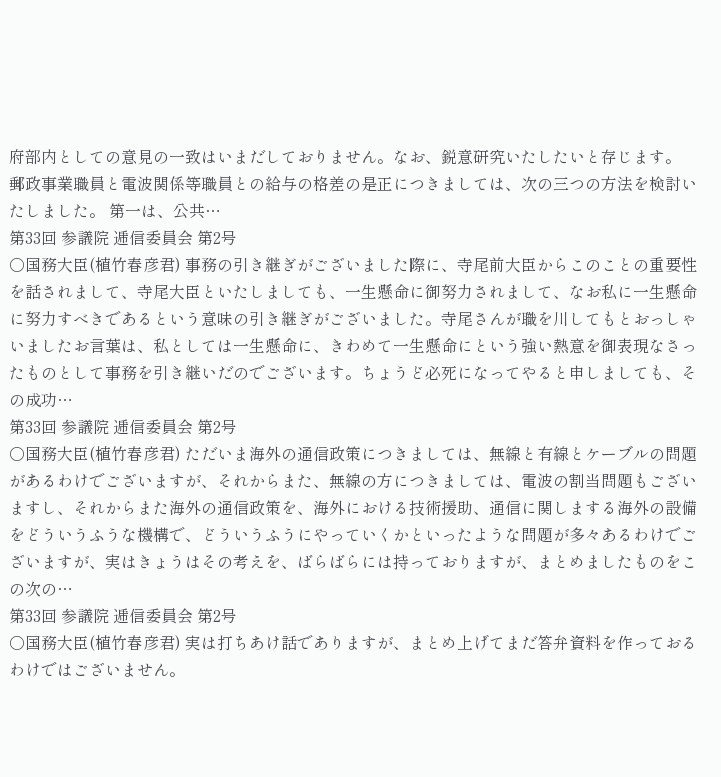府部内としての意見の一致はいまだしておりません。なお、鋭意研究いたしたいと存じます。 郵政事業職員と電波関係等職員との給与の格差の是正につきましては、次の三つの方法を検討いたしました。 第一は、公共…
第33回 参議院 逓信委員会 第2号
○国務大臣(植竹春彦君) 事務の引き継ぎがございました際に、寺尾前大臣からこのことの重要性を話されまして、寺尾大臣といたしましても、一生懸命に御努力されまして、なお私に一生懸命に努力すべきであるという意味の引き継ぎがございました。寺尾さんが職を川してもとおっしゃいましたお言葉は、私としては一生懸命に、きわめて一生懸命にという強い熱意を御表現なさったものとして事務を引き継いだのでございます。ちょうど必死になってやると申しましても、その成功…
第33回 参議院 逓信委員会 第2号
○国務大臣(植竹春彦君) ただいま海外の通信政策につきましては、無線と有線とケーブルの問題があるわけでございますが、それからまた、無線の方につきましては、電波の割当問題もございますし、それからまた海外の通信政策を、海外における技術援助、通信に関しまする海外の設備をどういうふうな機構で、どういうふうにやっていくかといったような問題が多々あるわけでございますが、実はきょうはその考えを、ばらばらには持っておりますが、まとめましたものをこの次の…
第33回 参議院 逓信委員会 第2号
○国務大臣(植竹春彦君) 実は打ちあけ話でありますが、まとめ上げてまだ答弁資料を作っておるわけではございません。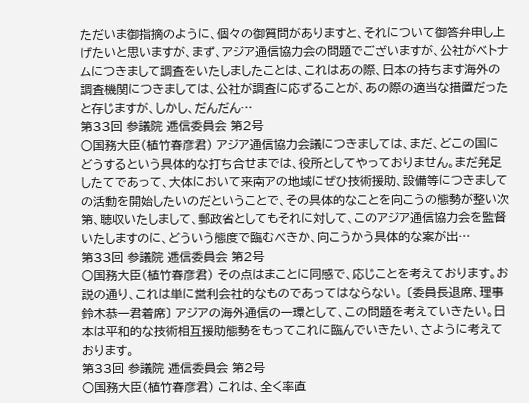ただいま御指摘のように、個々の御質問がありますと、それについて御答弁申し上げたいと思いますが、まず、アジア通信協力会の問題でございますが、公社がベトナムにつきまして調査をいたしましたことは、これはあの際、日本の持ちます海外の調査機関につきましては、公社が調査に応ずることが、あの際の適当な措置だったと存じますが、しかし、だんだん…
第33回 参議院 逓信委員会 第2号
○国務大臣(植竹春彦君) アジア通信協力会議につきましては、まだ、どこの国にどうするという具体的な打ち合せまでは、役所としてやっておりません。まだ発足したてであって、大体において来南アの地域にぜひ技術援助、設備等につきましての活動を開始したいのだということで、その具体的なことを向こうの態勢が整い次第、聴収いたしまして、郵政省としてもそれに対して、このアジア通信協力会を監督いたしますのに、どういう態度で臨むべきか、向こうかう具体的な案が出…
第33回 参議院 逓信委員会 第2号
○国務大臣(植竹春彦君) その点はまことに同感で、応じことを考えております。お説の通り、これは単に営利会社的なものであってはならない。 〔委員長退席、理事鈴木恭一君着席〕 アジアの海外通信の一環として、この問題を考えていきたい。日本は平和的な技術相互援助態勢をもってこれに臨んでいきたい、さように考えております。
第33回 参議院 逓信委員会 第2号
○国務大臣(植竹春彦君) これは、全く率直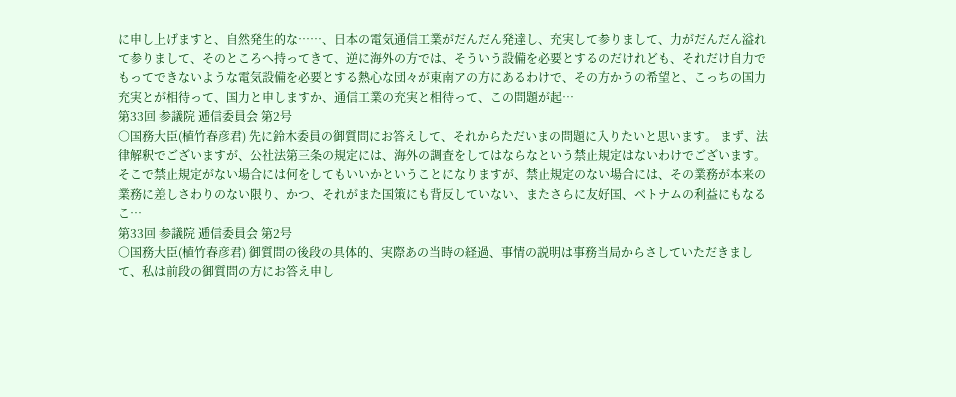に申し上げますと、自然発生的な……、日本の電気通信工業がだんだん発達し、充実して参りまして、力がだんだん溢れて参りまして、そのところへ持ってきて、逆に海外の方では、そういう設備を必要とするのだけれども、それだけ自力でもってできないような電気設備を必要とする熱心な団々が東南アの方にあるわけで、その方かうの希望と、こっちの国力充実とが相待って、国力と申しますか、通信工業の充実と相待って、この問題が起…
第33回 参議院 逓信委員会 第2号
○国務大臣(植竹春彦君) 先に鈴木委員の御質問にお答えして、それからただいまの問題に入りたいと思います。 まず、法律解釈でございますが、公社法第三条の規定には、海外の調査をしてはならなという禁止規定はないわけでございます。そこで禁止規定がない場合には何をしてもいいかということになりますが、禁止規定のない場合には、その業務が本来の業務に差しさわりのない限り、かつ、それがまた国策にも背反していない、またさらに友好国、ベトナムの利益にもなるこ…
第33回 参議院 逓信委員会 第2号
○国務大臣(植竹春彦君) 御質問の後段の具体的、実際あの当時の経過、事情の説明は事務当局からさしていただきまして、私は前段の御質問の方にお答え申し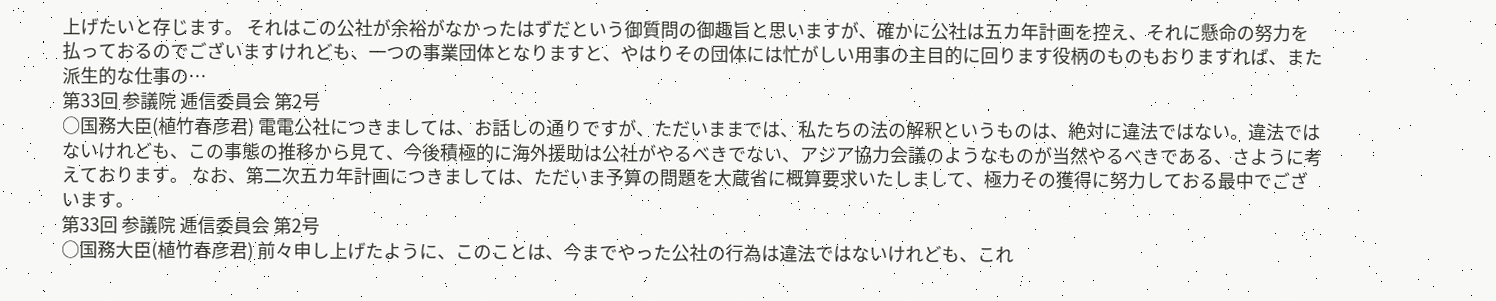上げたいと存じます。 それはこの公社が余裕がなかったはずだという御質問の御趣旨と思いますが、確かに公社は五カ年計画を控え、それに懸命の努力を払っておるのでございますけれども、一つの事業団体となりますと、やはりその団体には忙がしい用事の主目的に回ります役柄のものもおりますれば、また派生的な仕事の…
第33回 参議院 逓信委員会 第2号
○国務大臣(植竹春彦君) 電電公社につきましては、お話しの通りですが、ただいままでは、私たちの法の解釈というものは、絶対に違法ではない。違法ではないけれども、この事態の推移から見て、今後積極的に海外援助は公社がやるべきでない、アジア協力会議のようなものが当然やるべきである、さように考えております。 なお、第二次五カ年計画につきましては、ただいま予算の問題を大蔵省に概算要求いたしまして、極力その獲得に努力しておる最中でございます。
第33回 参議院 逓信委員会 第2号
○国務大臣(植竹春彦君) 前々申し上げたように、このことは、今までやった公社の行為は違法ではないけれども、これ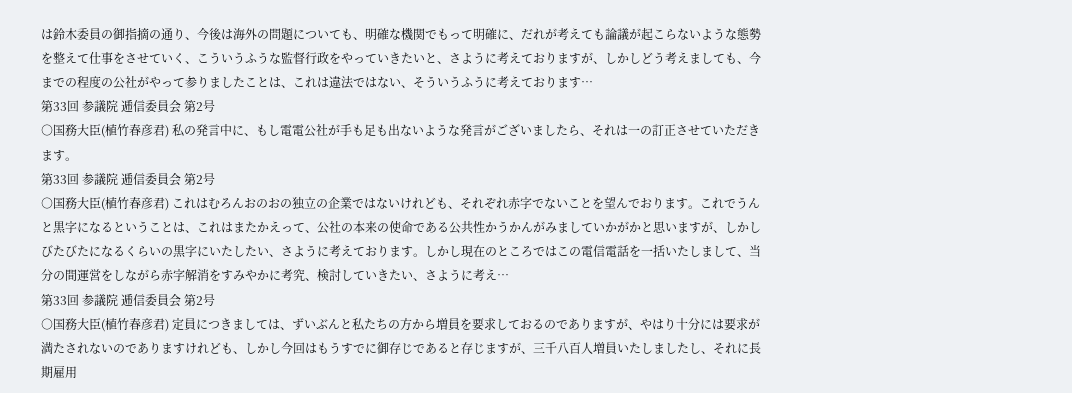は鈴木委員の御指摘の通り、今後は海外の問題についても、明確な機関でもって明確に、だれが考えても論議が起こらないような態勢を整えて仕事をさせていく、こういうふうな監督行政をやっていきたいと、さように考えておりますが、しかしどう考えましても、今までの程度の公社がやって参りましたことは、これは違法ではない、そういうふうに考えております…
第33回 参議院 逓信委員会 第2号
○国務大臣(植竹春彦君) 私の発言中に、もし電電公社が手も足も出ないような発言がございましたら、それは一の訂正させていただきます。
第33回 参議院 逓信委員会 第2号
○国務大臣(植竹春彦君) これはむろんおのおの独立の企業ではないけれども、それぞれ赤字でないことを望んでおります。これでうんと黒字になるということは、これはまたかえって、公社の本来の使命である公共性かうかんがみましていかがかと思いますが、しかしびたびたになるくらいの黒字にいたしたい、さように考えております。しかし現在のところではこの電信電話を一括いたしまして、当分の間運営をしながら赤字解消をすみやかに考究、検討していきたい、さように考え…
第33回 参議院 逓信委員会 第2号
○国務大臣(植竹春彦君) 定員につきましては、ずいぶんと私たちの方から増員を要求しておるのでありますが、やはり十分には要求が満たされないのでありますけれども、しかし今回はもうすでに御存じであると存じますが、三千八百人増員いたしましたし、それに長期雇用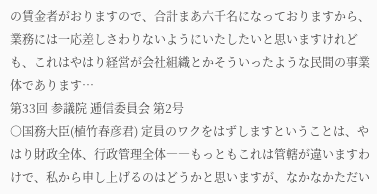の賃金者がおりますので、合計まあ六千名になっておりますから、業務には一応差しさわりないようにいたしたいと思いますけれども、これはやはり経営が会社組織とかそういったような民間の事業体であります…
第33回 参議院 逓信委員会 第2号
○国務大臣(植竹春彦君) 定員のワクをはずしますということは、やはり財政全体、行政管理全体――もっともこれは管轄が違いますわけで、私から申し上げるのはどうかと思いますが、なかなかただい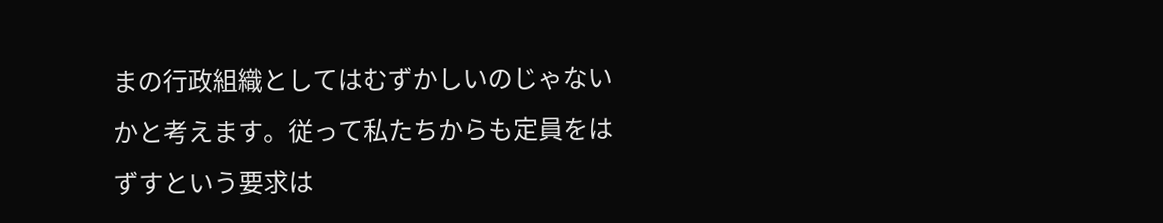まの行政組織としてはむずかしいのじゃないかと考えます。従って私たちからも定員をはずすという要求は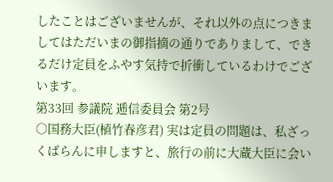したことはございませんが、それ以外の点につきましてはただいまの御指摘の通りでありまして、できるだけ定員をふやす気持で折衝しているわけでございます。
第33回 参議院 逓信委員会 第2号
○国務大臣(植竹春彦君) 実は定員の問題は、私ざっくばらんに申しますと、旅行の前に大蔵大臣に会い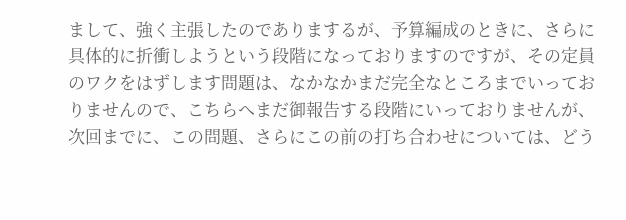まして、強く主張したのでありまするが、予算編成のときに、さらに具体的に折衝しようという段階になっておりますのですが、その定員のワクをはずします問題は、なかなかまだ完全なところまでいっておりませんので、こちらへまだ御報告する段階にいっておりませんが、次回までに、この問題、さらにこの前の打ち合わせについては、どう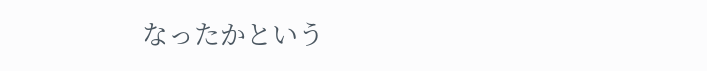なったかという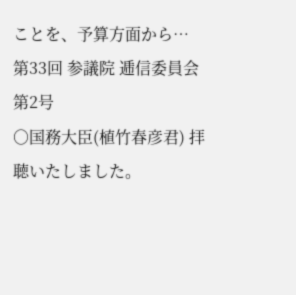ことを、予算方面から…
第33回 参議院 逓信委員会 第2号
○国務大臣(植竹春彦君) 拝聴いたしました。